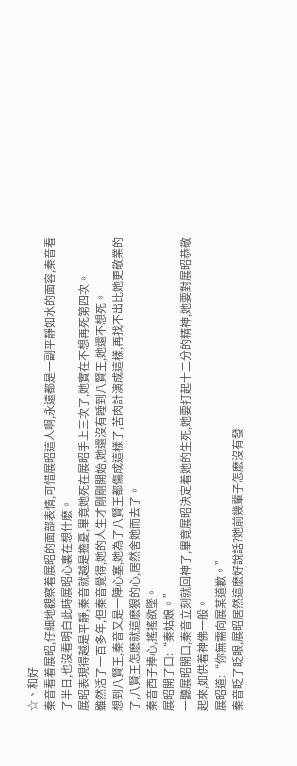☆、和好
秦音看着展昭,仔細地觀察着展昭的面部表情,可惜展昭這人啊,永遠都是一副平靜如水的面容,秦音看了半日,也沒看明白此時展昭心裏在想什麽。
展昭表現得越是平靜,秦音就越是擔憂,畢竟她死在展昭手上三次了,她實在不想再死第四次。
雖然活了一百多年,但秦音覺得,她的人生才剛剛開始,她還沒有睡到八賢王,她還不想死。
想到八賢王,秦音又是一陣心塞,她為了八賢王都傷成這樣了,苦肉計演成這樣,再找不出比她更敬業的了,八賢王怎麽就這麽狠的心,居然舍她而去了。
秦音西子捧心,搖搖欲墜。
展昭開了口:“秦姑娘。”
一聽展昭開口,秦音立刻就回神了,畢竟展昭決定着她的生死,她要打起十二分的精神,她要對展昭恭敬起來,如供着神佛一般。
展昭道:“你無需向展某道歉。”
秦音眨了眨眼,展昭居然這麽好說話?她前幾輩子怎麽沒有發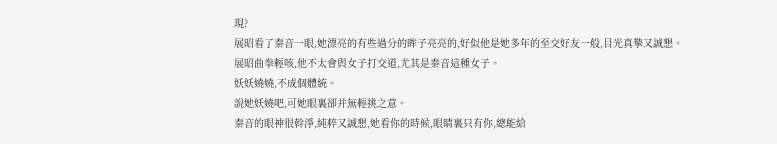現?
展昭看了秦音一眼,她漂亮的有些過分的眸子亮亮的,好似他是她多年的至交好友一般,目光真摯又誠懇。
展昭曲拳輕咳,他不太會與女子打交道,尤其是秦音這種女子。
妖妖嬈嬈,不成個體統。
說她妖嬈吧,可她眼裏卻并無輕挑之意。
秦音的眼神很幹淨,純粹又誠懇,她看你的時候,眼睛裏只有你,總能給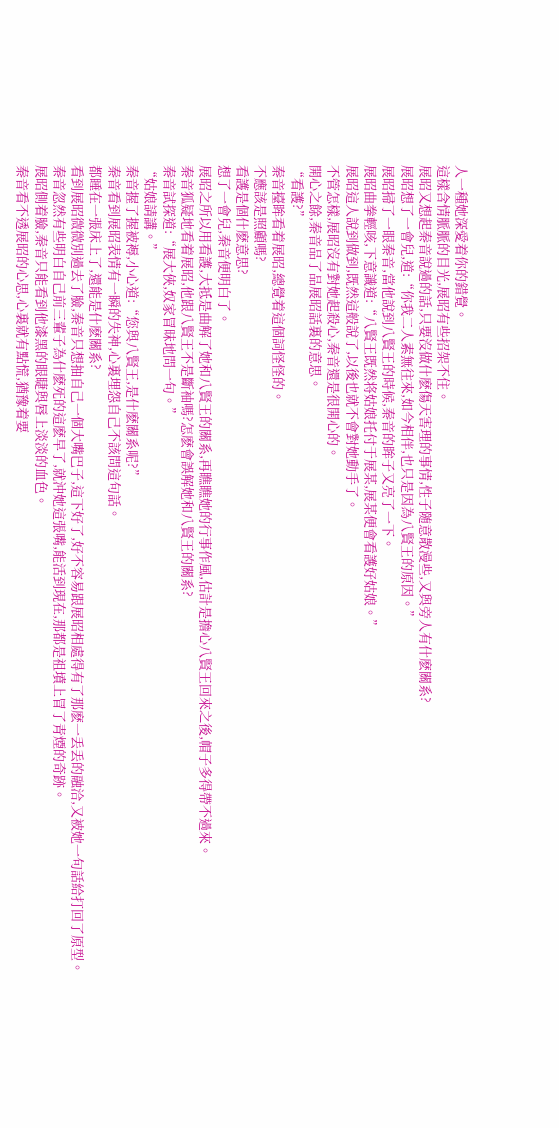人一種她深愛着你的錯覺。
這樣含情脈脈的目光,展昭有些招架不住。
展昭又想起秦音說過的話,只要沒做什麽傷天害理的事情,性子随意散漫些,又與旁人有什麽關系?
展昭想了一會兒,道:“你我二人素無往來,如今相伴,也只是因為八賢王的原因。”
展昭掃了一眼秦音,當他說到八賢王的時候,秦音的眸子又亮了一下。
展昭曲拳輕咳,下意識道:“八賢王既然将姑娘托付于展某,展某便會看護好姑娘。”
展昭這人說到做到,既然這般說了,以後也就不會對她動手了。
不管怎樣,展昭沒有對她起殺心,秦音還是很開心的。
開心之餘,秦音品了品展昭話裏的意思。
“看護?”
秦音擡眸看着展昭,總覺着這個詞怪怪的。
不應該是照顧嗎?
看護是個什麽意思?
想了一會兒,秦音便明白了。
展昭之所以用看護,大抵是曲解了她和八賢王的關系,再瞧瞧她的行事作風,估計是擔心八賢王回來之後,帽子多得帶不過來。
秦音狐疑地看着展昭,他跟八賢王不是斷袖嗎?怎麽會誤解她和八賢王的關系?
秦音試探道:“展大俠,奴家冒昧地問一句。”
“姑娘請講。”
秦音握了握被褥,小心道:“您與八賢王,是什麽關系呢?”
秦音看到展昭表情有一瞬的失神,心裏埋怨自己不該問這句話。
都睡在一張床上了,還能是什麽關系?
看到展昭微微別過去了臉,秦音只想抽自己一個大嘴巴子,這下好了,好不容易跟展昭相處得有了那麽一丢丢的融洽,又被她一句話給打回了原型。
秦音忽然有些明白自己前三輩子為什麽死的這麽早了,就沖她這張嘴,能活到現在,那都是祖墳上冒了青煙的奇跡。
展昭側着臉,秦音只能看到他漆黑的眼睫與唇上淡淡的血色。
秦音看不透展昭的心思,心裏就有點慌,猶豫着要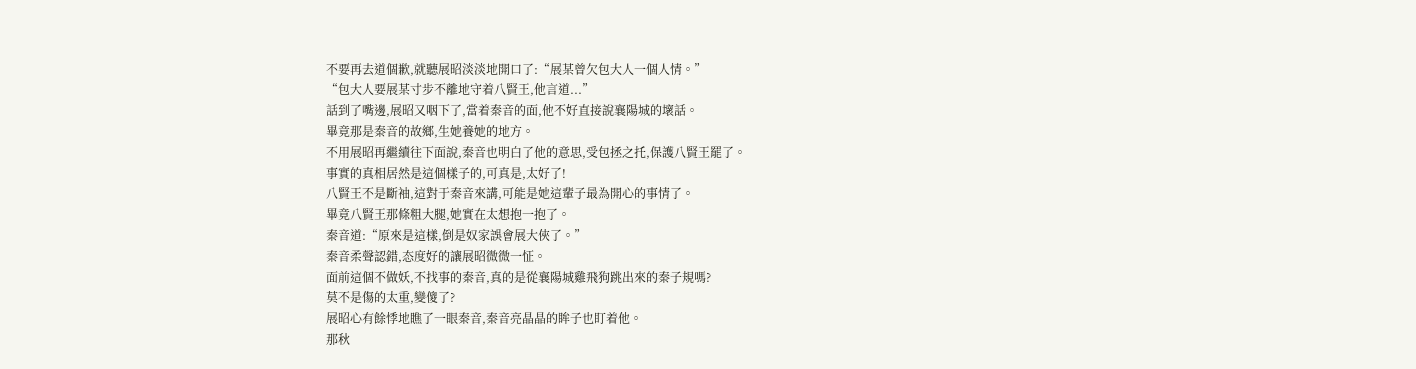不要再去道個歉,就聽展昭淡淡地開口了:“展某曾欠包大人一個人情。”
“包大人要展某寸步不離地守着八賢王,他言道...”
話到了嘴邊,展昭又咽下了,當着秦音的面,他不好直接說襄陽城的壞話。
畢竟那是秦音的故鄉,生她養她的地方。
不用展昭再繼續往下面說,秦音也明白了他的意思,受包拯之托,保護八賢王罷了。
事實的真相居然是這個樣子的,可真是,太好了!
八賢王不是斷袖,這對于秦音來講,可能是她這輩子最為開心的事情了。
畢竟八賢王那條粗大腿,她實在太想抱一抱了。
秦音道:“原來是這樣,倒是奴家誤會展大俠了。”
秦音柔聲認錯,态度好的讓展昭微微一怔。
面前這個不做妖,不找事的秦音,真的是從襄陽城雞飛狗跳出來的秦子規嗎?
莫不是傷的太重,變傻了?
展昭心有餘悸地瞧了一眼秦音,秦音亮晶晶的眸子也盯着他。
那秋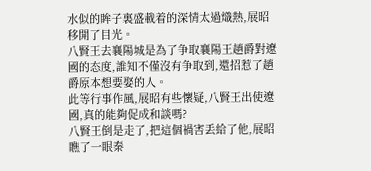水似的眸子裏盛載着的深情太過熾熱,展昭移開了目光。
八賢王去襄陽城是為了争取襄陽王趙爵對遼國的态度,誰知不僅沒有争取到,還招惹了趙爵原本想要娶的人。
此等行事作風,展昭有些懷疑,八賢王出使遼國,真的能夠促成和談嗎?
八賢王倒是走了,把這個禍害丢給了他,展昭瞧了一眼秦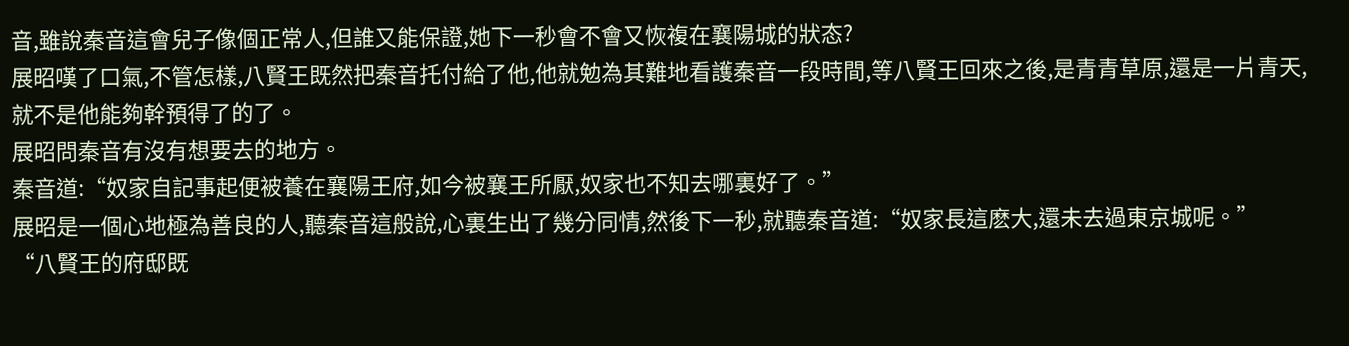音,雖說秦音這會兒子像個正常人,但誰又能保證,她下一秒會不會又恢複在襄陽城的狀态?
展昭嘆了口氣,不管怎樣,八賢王既然把秦音托付給了他,他就勉為其難地看護秦音一段時間,等八賢王回來之後,是青青草原,還是一片青天,就不是他能夠幹預得了的了。
展昭問秦音有沒有想要去的地方。
秦音道:“奴家自記事起便被養在襄陽王府,如今被襄王所厭,奴家也不知去哪裏好了。”
展昭是一個心地極為善良的人,聽秦音這般說,心裏生出了幾分同情,然後下一秒,就聽秦音道:“奴家長這麽大,還未去過東京城呢。”
“八賢王的府邸既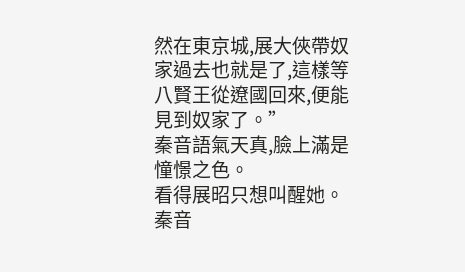然在東京城,展大俠帶奴家過去也就是了,這樣等八賢王從遼國回來,便能見到奴家了。”
秦音語氣天真,臉上滿是憧憬之色。
看得展昭只想叫醒她。
秦音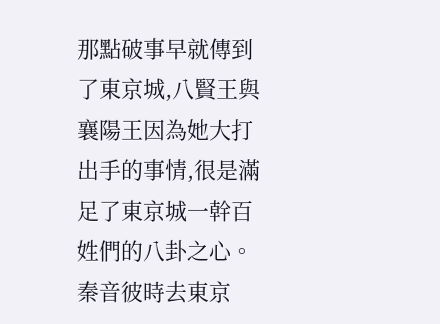那點破事早就傳到了東京城,八賢王與襄陽王因為她大打出手的事情,很是滿足了東京城一幹百姓們的八卦之心。
秦音彼時去東京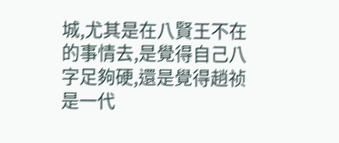城,尤其是在八賢王不在的事情去,是覺得自己八字足夠硬,還是覺得趙祯是一代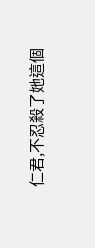仁君,不忍殺了她這個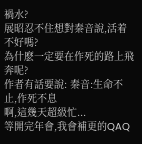禍水?
展昭忍不住想對秦音說,活着不好嗎?
為什麽一定要在作死的路上飛奔呢?
作者有話要說: 秦音:生命不止,作死不息
啊,這幾天超級忙...
等開完年會,我會補更的QAQ